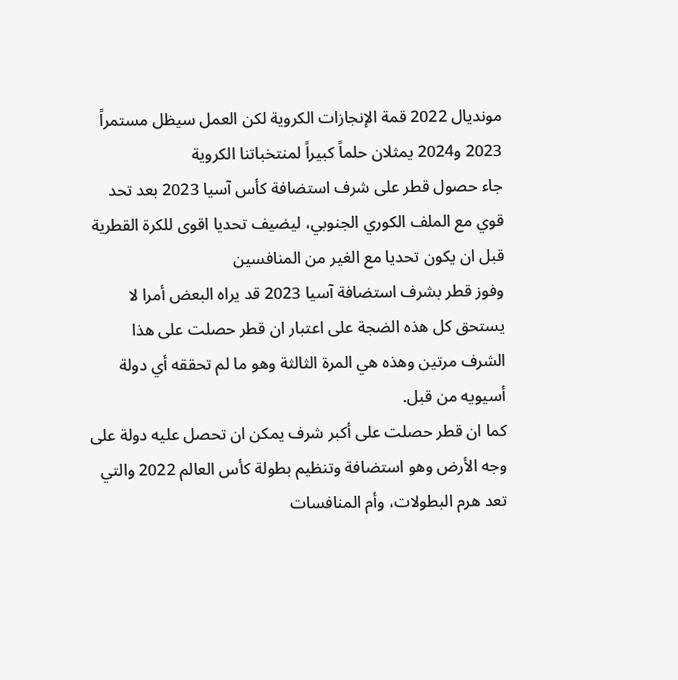مونديال 2022 قمة الإنجازات الكروية لكن العمل سيظل مستمراً
2023 و2024 يمثلان حلماً كبيراً لمنتخباتنا الكروية
جاء حصول قطر على شرف استضافة كأس آسيا 2023 بعد تحد قوي مع الملف الكوري الجنوبي، ليضيف تحديا اقوى للكرة القطرية قبل ان يكون تحديا مع الغير من المنافسين
وفوز قطر بشرف استضافة آسيا 2023 قد يراه البعض أمرا لا يستحق كل هذه الضجة على اعتبار ان قطر حصلت على هذا الشرف مرتين وهذه هي المرة الثالثة وهو ما لم تحققه أي دولة أسيويه من قبل.
كما ان قطر حصلت على أكبر شرف يمكن ان تحصل عليه دولة على وجه الأرض وهو استضافة وتنظيم بطولة كأس العالم 2022 والتي تعد هرم البطولات، وأم المنافسات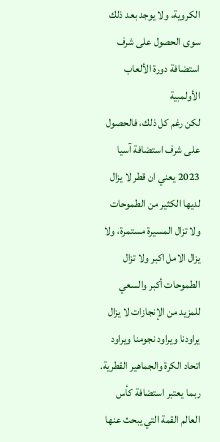الكروية، ولا يوجد بعد ذلك سوى الحصول على شرف استضافة دورة الألعاب الأولمبية
لكن رغم كل ذلك، فالحصول على شرف استضافة آسيا 2023 يعني ان قطر لا يزال لديها الكثير من الطموحات ولا تزال المسيرة مستمرة، ولا يزال الامل اكبر ولا تزال الطموحات أكبر والسعي للمزيد من الإنجازات لا يزال يراودنا ويراود نجومنا ويراود اتحاد الكرة والجماهير القطرية.
ربما يعتبر استضافة كأس العالم القمة التي يبحث عنها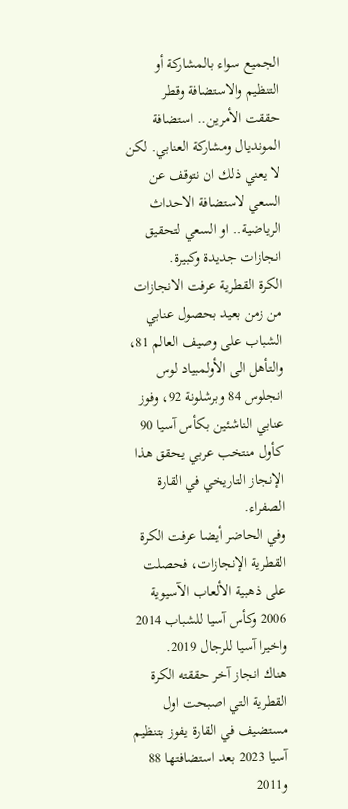الجميع سواء بالمشاركة أو التنظيم والاستضافة وقطر حققت الأمرين.. استضافة المونديال ومشاركة العنابي. لكن لا يعني ذلك ان نتوقف عن السعي لاستضافة الاحداث الرياضية.. او السعي لتحقيق انجازات جديدة وكبيرة.
الكرة القطرية عرفت الانجازات من زمن بعيد بحصول عنابي الشباب على وصيف العالم 81، والتأهل الى الأولمبياد لوس انجلوس 84 وبرشلونة 92، وفوز عنابي الناشئين بكأس آسيا 90 كأول منتخب عربي يحقق هذا الإنجاز التاريخي في القارة الصفراء.
وفي الحاضر أيضا عرفت الكرة القطرية الإنجازات، فحصلت على ذهبية الألعاب الآسيوية 2006 وكأس آسيا للشباب 2014 واخيرا آسيا للرجال 2019.
هناك انجاز آخر حققته الكرة القطرية التي اصبحت اول مستضيف في القارة يفوز بتنظيم آسيا 2023 بعد استضافتها 88 و2011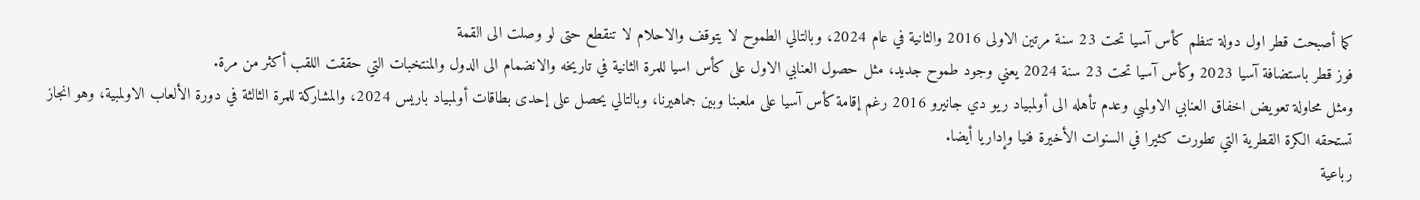كما أصبحت قطر اول دولة تنظم كأس آسيا تحت 23 سنة مرتين الاولى 2016 والثانية في عام 2024، وبالتالي الطموح لا يتوقف والاحلام لا تنقطع حتى لو وصلت الى القمة
فوز قطر باستضافة آسيا 2023 وكأس آسيا تحت 23 سنة 2024 يعني وجود طموح جديد، مثل حصول العنابي الاول على كأس اسيا للمرة الثانية في تاريخه والانضمام الى الدول والمنتخبات التي حققت اللقب أكثر من مرة.
ومثل محاولة تعويض اخفاق العنابي الاولمبي وعدم تأهله الى أولمبياد ريو دي جانيرو 2016 رغم إقامة كأس آسيا على ملعبنا وبين جماهيرنا، وبالتالي يحصل على إحدى بطاقات أولمبياد باريس 2024، والمشاركة للمرة الثالثة في دورة الألعاب الاولمبية، وهو انجاز تستحقه الكرة القطرية التي تطورت كثيرا في السنوات الأخيرة فنيا وإداريا أيضا.
رباعية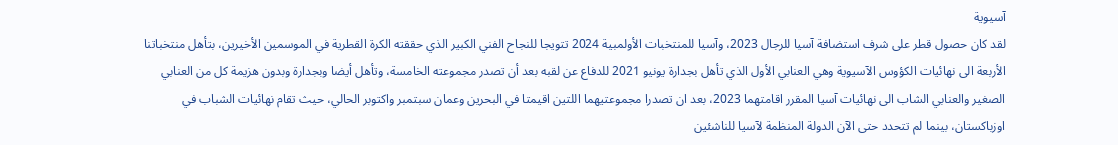آسيوية
لقد كان حصول قطر على شرف استضافة آسيا للرجال 2023، وآسيا للمنتخبات الأولمبية 2024 تتويجا للنجاح الفني الكبير الذي حققته الكرة القطرية في الموسمين الأخيرين، بتأهل منتخباتنا الأربعة الى نهائيات الكؤوس الآسيوية وهي العنابي الأول الذي تأهل بجدارة يونيو 2021 للدفاع عن لقبه بعد أن تصدر مجموعته الخامسة، وتأهل أيضا وبجدارة وبدون هزيمة كل من العنابي الصغير والعنابي الشاب الى نهائيات آسيا المقرر اقامتهما 2023، بعد ان تصدرا مجموعتيهما اللتين اقيمتا في البحرين وعمان سبتمبر واكتوبر الحالي، حيث تقام نهائيات الشباب في اوزباكستان، بينما لم تتحدد حتى الآن الدولة المنظمة لآسيا للناشئين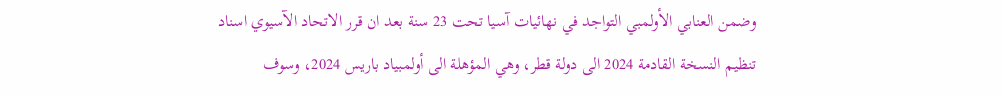وضمن العنابي الأولمبي التواجد في نهائيات آسيا تحت 23 سنة بعد ان قرر الاتحاد الآسيوي اسناد تنظيم النسخة القادمة 2024 الى دولة قطر، وهي المؤهلة الى أولمبياد باريس 2024، وسوف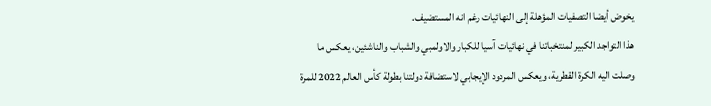يخوض أيضا التصفيات المؤهلة إلى النهائيات رغم انه المستضيف.
هذا التواجد الكبير لمنتخباتنا في نهائيات آسيا للكبار والاولمبي والشباب والناشئين، يعكس ما وصلت اليه الكرة القطرية، ويعكس المردود الإيجابي لاستضافة دولتنا بطولة كأس العالم 2022 للمرة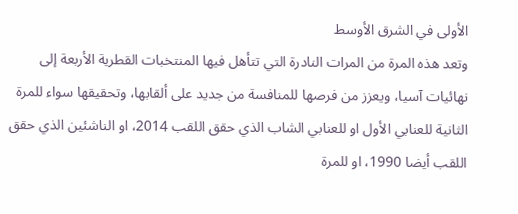الأولى في الشرق الأوسط
وتعد هذه المرة من المرات النادرة التي تتأهل فيها المنتخبات القطرية الأربعة إلى نهائيات آسيا، ويعزز من فرصها للمنافسة من جديد على ألقابها، وتحقيقها سواء للمرة الثانية للعنابي الأول او للعنابي الشاب الذي حقق اللقب 2014، او الناشئين الذي حقق اللقب أيضا 1990، او للمرة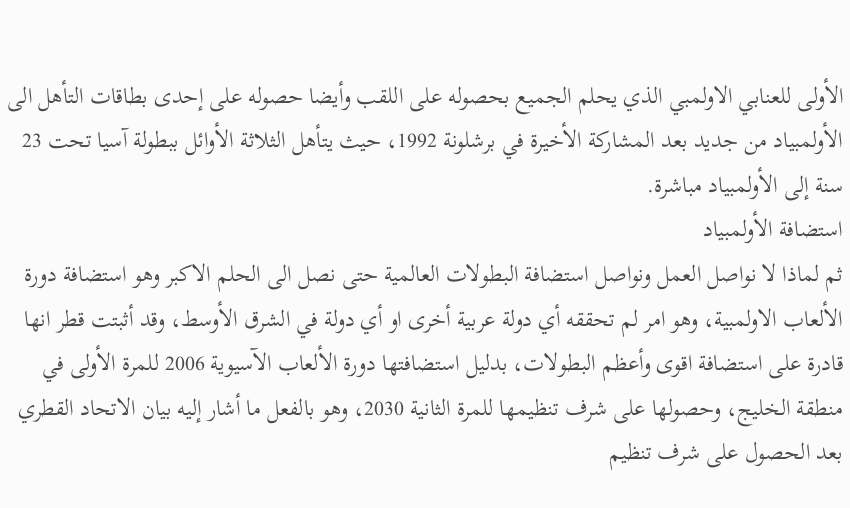الأولى للعنابي الاولمبي الذي يحلم الجميع بحصوله على اللقب وأيضا حصوله على إحدى بطاقات التأهل الى الأولمبياد من جديد بعد المشاركة الأخيرة في برشلونة 1992، حيث يتأهل الثلاثة الأوائل ببطولة آسيا تحت 23 سنة إلى الأولمبياد مباشرة.
استضافة الأولمبياد
ثم لماذا لا نواصل العمل ونواصل استضافة البطولات العالمية حتى نصل الى الحلم الاكبر وهو استضافة دورة الألعاب الاولمبية، وهو امر لم تحققه أي دولة عربية أخرى او أي دولة في الشرق الأوسط، وقد أثبتت قطر انها قادرة على استضافة اقوى وأعظم البطولات، بدليل استضافتها دورة الألعاب الآسيوية 2006 للمرة الأولى في منطقة الخليج، وحصولها على شرف تنظيمها للمرة الثانية 2030، وهو بالفعل ما أشار إليه بيان الاتحاد القطري بعد الحصول على شرف تنظيم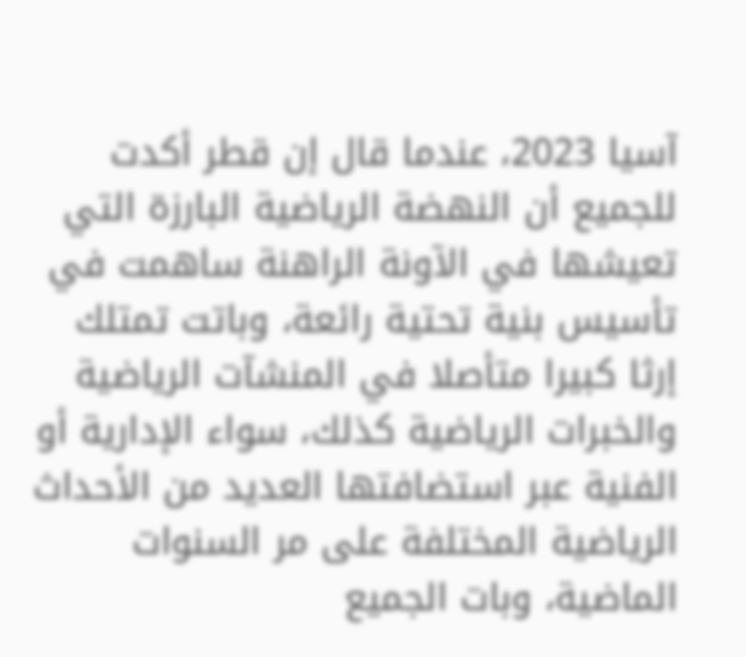آسيا 2023، عندما قال إن قطر أكدت للجميع أن النهضة الرياضية البارزة التي تعيشها في الآونة الراهنة ساهمت في تأسيس بنية تحتية رائعة، وباتت تمتلك إرثا كبيرا متأصلا في المنشآت الرياضية والخبرات الرياضية كذلك، سواء الإدارية أو الفنية عبر استضافتها العديد من الأحداث الرياضية المختلفة على مر السنوات الماضية، وبات الجميع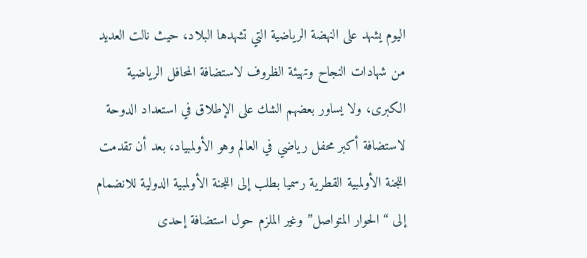اليوم يشهد على النهضة الرياضية التي تشهدها البلاد، حيث نالت العديد من شهادات النجاح وتهيئة الظروف لاستضافة المحافل الرياضية الكبرى، ولا يساور بعضهم الشك على الإطلاق في استعداد الدوحة لاستضافة أكبر محفل رياضي في العالم وهو الأولمبياد، بعد أن تقدمت اللجنة الأولمبية القطرية رسميا بطلب إلى اللجنة الأولمبية الدولية للانضمام إلى “الحوار المتواصل” وغير الملزم حول استضافة إحدى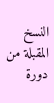النسخ المقبلة من دورة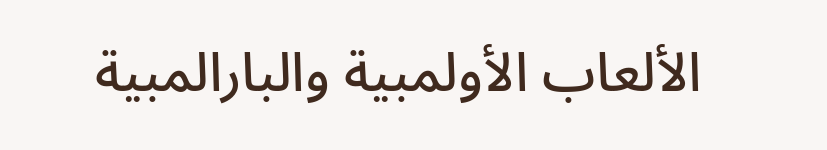الألعاب الأولمبية والبارالمبية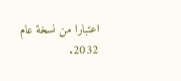اعتبارا من نسخة عام 2032.